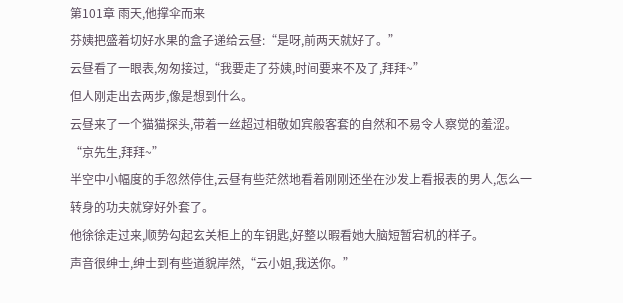第101章 雨天,他撑伞而来
芬姨把盛着切好水果的盒子递给云昼:“是呀,前两天就好了。”
云昼看了一眼表,匆匆接过,“我要走了芬姨,时间要来不及了,拜拜~”
但人刚走出去两步,像是想到什么。
云昼来了一个猫猫探头,带着一丝超过相敬如宾般客套的自然和不易令人察觉的羞涩。
“京先生,拜拜~”
半空中小幅度的手忽然停住,云昼有些茫然地看着刚刚还坐在沙发上看报表的男人,怎么一转身的功夫就穿好外套了。
他徐徐走过来,顺势勾起玄关柜上的车钥匙,好整以暇看她大脑短暂宕机的样子。
声音很绅士,绅士到有些道貌岸然,“云小姐,我送你。”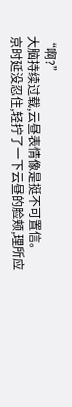“啊?”
大脑持续过载,云昼表情像是挺不可置信。
京时延没忍住,轻拧了一下云昼的脸颊,理所应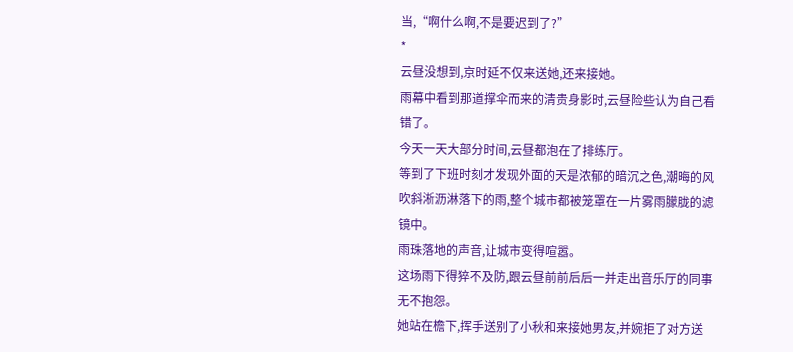当,“啊什么啊,不是要迟到了?”
*
云昼没想到,京时延不仅来送她,还来接她。
雨幕中看到那道撑伞而来的清贵身影时,云昼险些认为自己看错了。
今天一天大部分时间,云昼都泡在了排练厅。
等到了下班时刻才发现外面的天是浓郁的暗沉之色,潮晦的风吹斜淅沥淋落下的雨,整个城市都被笼罩在一片雾雨朦胧的滤镜中。
雨珠落地的声音,让城市变得喧嚣。
这场雨下得猝不及防,跟云昼前前后后一并走出音乐厅的同事无不抱怨。
她站在檐下,挥手送别了小秋和来接她男友,并婉拒了对方送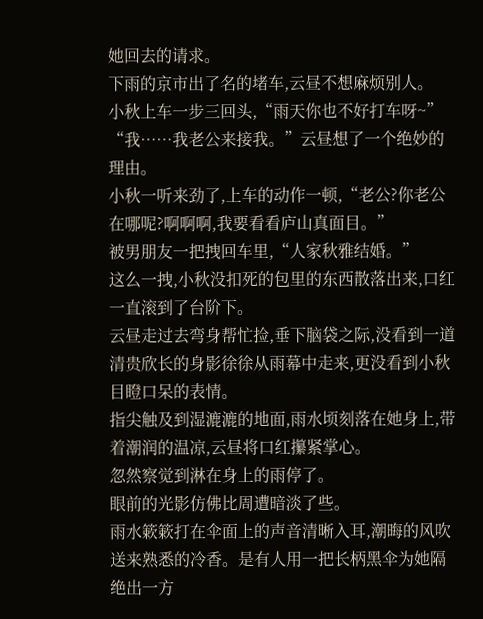她回去的请求。
下雨的京市出了名的堵车,云昼不想麻烦别人。
小秋上车一步三回头,“雨天你也不好打车呀~”
“我……我老公来接我。”云昼想了一个绝妙的理由。
小秋一听来劲了,上车的动作一顿,“老公?你老公在哪呢?啊啊啊,我要看看庐山真面目。”
被男朋友一把拽回车里,“人家秋雅结婚。”
这么一拽,小秋没扣死的包里的东西散落出来,口红一直滚到了台阶下。
云昼走过去弯身帮忙捡,垂下脑袋之际,没看到一道清贵欣长的身影徐徐从雨幕中走来,更没看到小秋目瞪口呆的表情。
指尖触及到湿漉漉的地面,雨水顷刻落在她身上,带着潮润的温凉,云昼将口红攥紧掌心。
忽然察觉到淋在身上的雨停了。
眼前的光影仿佛比周遭暗淡了些。
雨水簌簌打在伞面上的声音清晰入耳,潮晦的风吹送来熟悉的冷香。是有人用一把长柄黑伞为她隔绝出一方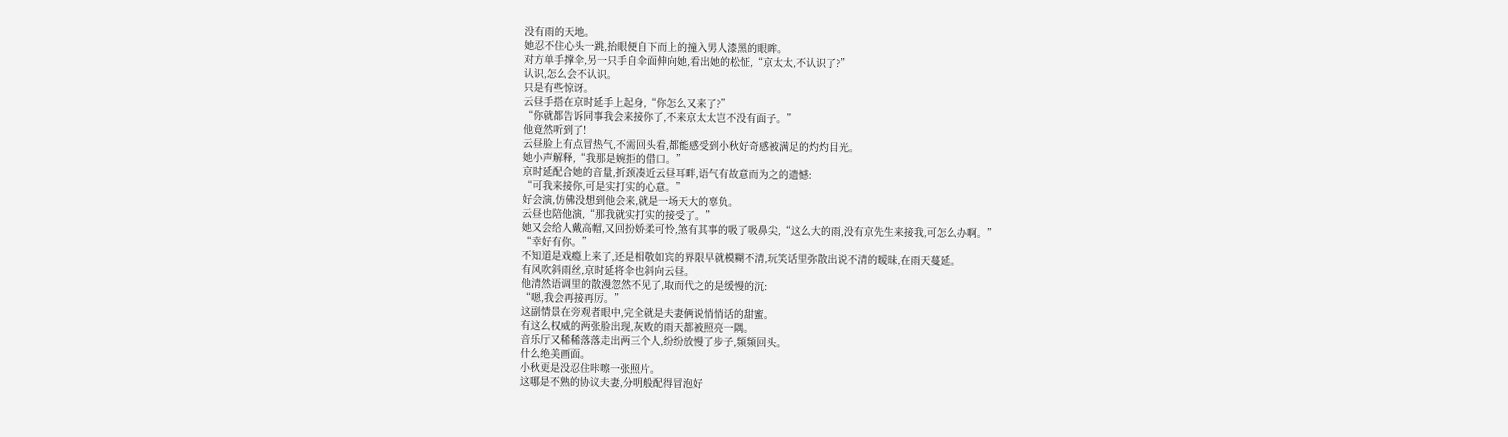没有雨的天地。
她忍不住心头一跳,抬眼便自下而上的撞入男人漆黑的眼眸。
对方单手撑伞,另一只手自伞面伸向她,看出她的松怔,“京太太,不认识了?”
认识,怎么会不认识。
只是有些惊讶。
云昼手搭在京时延手上起身,“你怎么又来了?”
“你就都告诉同事我会来接你了,不来京太太岂不没有面子。”
他竟然听到了!
云昼脸上有点冒热气,不需回头看,都能感受到小秋好奇感被满足的灼灼目光。
她小声解释,“我那是婉拒的借口。”
京时延配合她的音量,折颈凑近云昼耳畔,语气有故意而为之的遗憾:
“可我来接你,可是实打实的心意。”
好会演,仿佛没想到他会来,就是一场天大的辜负。
云昼也陪他演,“那我就实打实的接受了。”
她又会给人戴高帽,又回扮娇柔可怜,煞有其事的吸了吸鼻尖,“这么大的雨,没有京先生来接我,可怎么办啊。”
“幸好有你。”
不知道是戏瘾上来了,还是相敬如宾的界限早就模糊不清,玩笑话里弥散出说不清的暧昧,在雨天蔓延。
有风吹斜雨丝,京时延将伞也斜向云昼。
他清然语调里的散漫忽然不见了,取而代之的是缓慢的沉:
“嗯,我会再接再厉。”
这副情景在旁观者眼中,完全就是夫妻俩说悄悄话的甜蜜。
有这么权威的两张脸出现,灰败的雨天都被照亮一隅。
音乐厅又稀稀落落走出两三个人,纷纷放慢了步子,频频回头。
什么绝美画面。
小秋更是没忍住咔嚓一张照片。
这哪是不熟的协议夫妻,分明般配得冒泡好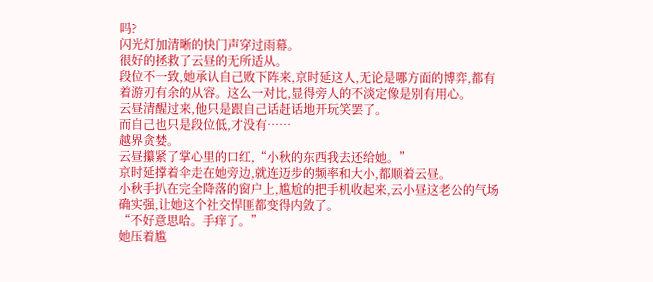吗?
闪光灯加清晰的快门声穿过雨幕。
很好的拯救了云昼的无所适从。
段位不一致,她承认自己败下阵来,京时延这人,无论是哪方面的博弈,都有着游刃有余的从容。这么一对比,显得旁人的不淡定像是别有用心。
云昼清醒过来,他只是跟自己话赶话地开玩笑罢了。
而自己也只是段位低,才没有……
越界贪婪。
云昼攥紧了掌心里的口红,“小秋的东西我去还给她。”
京时延撑着伞走在她旁边,就连迈步的频率和大小,都顺着云昼。
小秋手扒在完全降落的窗户上,尴尬的把手机收起来,云小昼这老公的气场确实强,让她这个社交悍匪都变得内敛了。
“不好意思哈。手痒了。”
她压着尴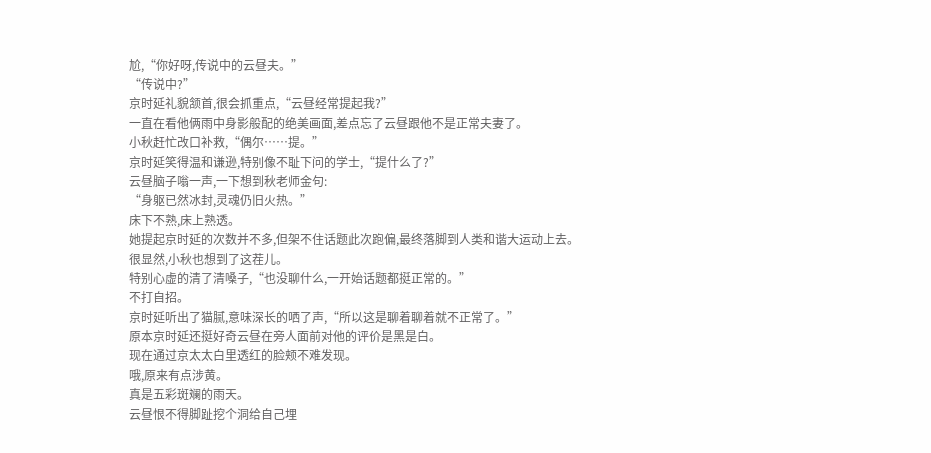尬,“你好呀,传说中的云昼夫。”
“传说中?”
京时延礼貌颔首,很会抓重点,“云昼经常提起我?”
一直在看他俩雨中身影般配的绝美画面,差点忘了云昼跟他不是正常夫妻了。
小秋赶忙改口补救,“偶尔……提。”
京时延笑得温和谦逊,特别像不耻下问的学士,“提什么了?”
云昼脑子嗡一声,一下想到秋老师金句:
“身躯已然冰封,灵魂仍旧火热。”
床下不熟,床上熟透。
她提起京时延的次数并不多,但架不住话题此次跑偏,最终落脚到人类和谐大运动上去。
很显然,小秋也想到了这茬儿。
特别心虚的清了清嗓子,“也没聊什么,一开始话题都挺正常的。”
不打自招。
京时延听出了猫腻,意味深长的哂了声,“所以这是聊着聊着就不正常了。”
原本京时延还挺好奇云昼在旁人面前对他的评价是黑是白。
现在通过京太太白里透红的脸颊不难发现。
哦,原来有点涉黄。
真是五彩斑斓的雨天。
云昼恨不得脚趾挖个洞给自己埋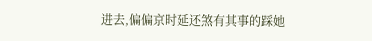进去,偏偏京时延还煞有其事的踩她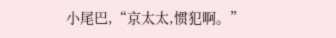小尾巴,“京太太,惯犯啊。”